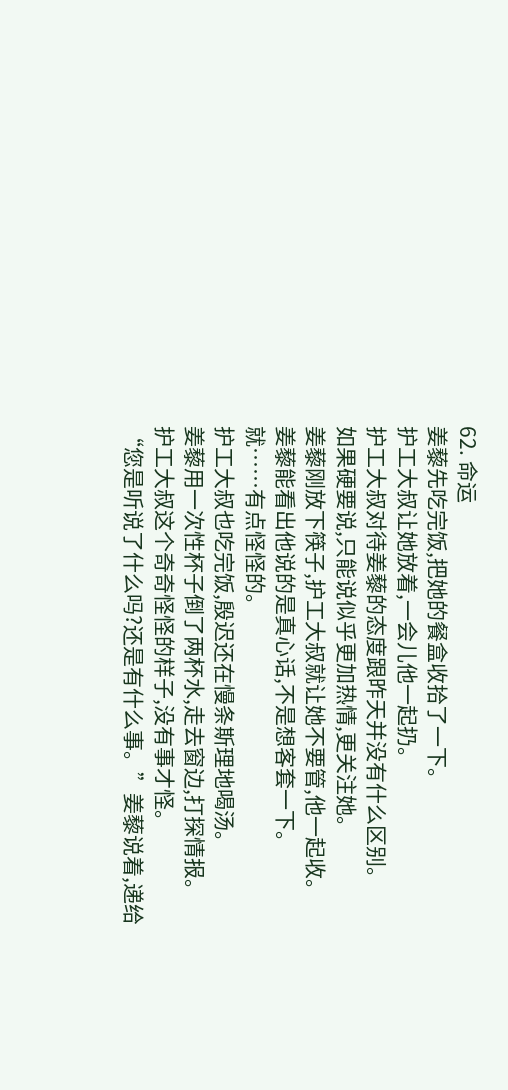62. 命运
姜藜先吃完饭,把她的餐盒收拾了一下。
护工大叔让她放着,一会儿他一起扔。
护工大叔对待姜藜的态度跟昨天并没有什么区别。
如果硬要说,只能说似乎更加热情,更关注她。
姜藜刚放下筷子,护工大叔就让她不要管,他一起收。
姜藜能看出他说的是真心话,不是想客套一下。
就……有点怪怪的。
护工大叔也吃完饭,殷迟还在慢条斯理地喝汤。
姜藜用一次性杯子倒了两杯水,走去窗边,打探情报。
护工大叔这个奇奇怪怪的样子,没有事才怪。
“您是听说了什么吗?还是有什么事。”姜藜说着,递给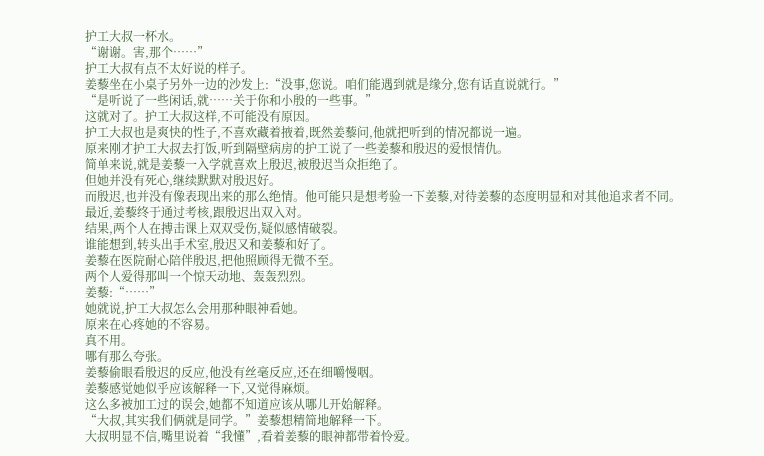护工大叔一杯水。
“谢谢。害,那个……”
护工大叔有点不太好说的样子。
姜藜坐在小桌子另外一边的沙发上:“没事,您说。咱们能遇到就是缘分,您有话直说就行。”
“是听说了一些闲话,就……关于你和小殷的一些事。”
这就对了。护工大叔这样,不可能没有原因。
护工大叔也是爽快的性子,不喜欢藏着掖着,既然姜藜问,他就把听到的情况都说一遍。
原来刚才护工大叔去打饭,听到隔壁病房的护工说了一些姜藜和殷迟的爱恨情仇。
简单来说,就是姜藜一入学就喜欢上殷迟,被殷迟当众拒绝了。
但她并没有死心,继续默默对殷迟好。
而殷迟,也并没有像表现出来的那么绝情。他可能只是想考验一下姜藜,对待姜藜的态度明显和对其他追求者不同。
最近,姜藜终于通过考核,跟殷迟出双入对。
结果,两个人在搏击课上双双受伤,疑似感情破裂。
谁能想到,转头出手术室,殷迟又和姜藜和好了。
姜藜在医院耐心陪伴殷迟,把他照顾得无微不至。
两个人爱得那叫一个惊天动地、轰轰烈烈。
姜藜:“……”
她就说,护工大叔怎么会用那种眼神看她。
原来在心疼她的不容易。
真不用。
哪有那么夸张。
姜藜偷眼看殷迟的反应,他没有丝毫反应,还在细嚼慢咽。
姜藜感觉她似乎应该解释一下,又觉得麻烦。
这么多被加工过的误会,她都不知道应该从哪儿开始解释。
“大叔,其实我们俩就是同学。”姜藜想精简地解释一下。
大叔明显不信,嘴里说着“我懂”,看着姜藜的眼神都带着怜爱。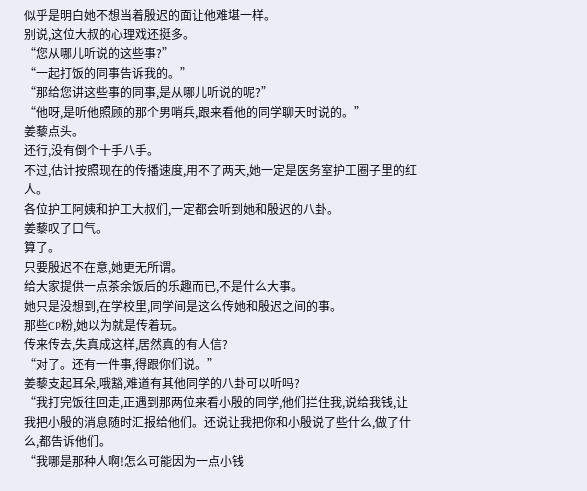似乎是明白她不想当着殷迟的面让他难堪一样。
别说,这位大叔的心理戏还挺多。
“您从哪儿听说的这些事?”
“一起打饭的同事告诉我的。”
“那给您讲这些事的同事,是从哪儿听说的呢?”
“他呀,是听他照顾的那个男哨兵,跟来看他的同学聊天时说的。”
姜藜点头。
还行,没有倒个十手八手。
不过,估计按照现在的传播速度,用不了两天,她一定是医务室护工圈子里的红人。
各位护工阿姨和护工大叔们,一定都会听到她和殷迟的八卦。
姜藜叹了口气。
算了。
只要殷迟不在意,她更无所谓。
给大家提供一点茶余饭后的乐趣而已,不是什么大事。
她只是没想到,在学校里,同学间是这么传她和殷迟之间的事。
那些CP粉,她以为就是传着玩。
传来传去,失真成这样,居然真的有人信?
“对了。还有一件事,得跟你们说。”
姜藜支起耳朵,哦豁,难道有其他同学的八卦可以听吗?
“我打完饭往回走,正遇到那两位来看小殷的同学,他们拦住我,说给我钱,让我把小殷的消息随时汇报给他们。还说让我把你和小殷说了些什么,做了什么,都告诉他们。
“我哪是那种人啊!怎么可能因为一点小钱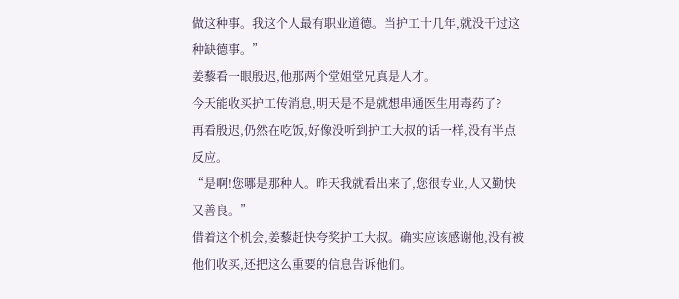做这种事。我这个人最有职业道德。当护工十几年,就没干过这种缺德事。”
姜藜看一眼殷迟,他那两个堂姐堂兄真是人才。
今天能收买护工传消息,明天是不是就想串通医生用毒药了?
再看殷迟,仍然在吃饭,好像没听到护工大叔的话一样,没有半点反应。
“是啊!您哪是那种人。昨天我就看出来了,您很专业,人又勤快又善良。”
借着这个机会,姜藜赶快夸奖护工大叔。确实应该感谢他,没有被他们收买,还把这么重要的信息告诉他们。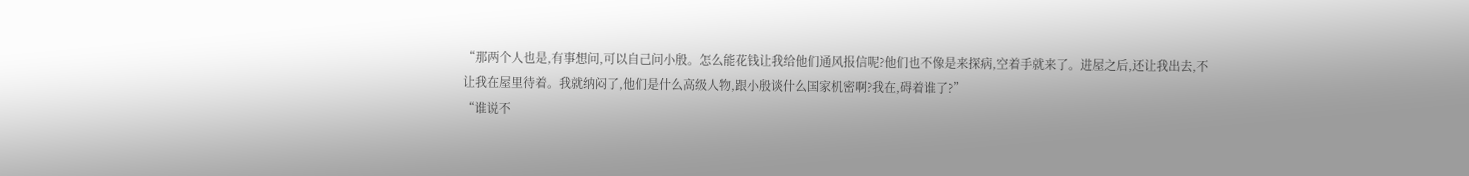“那两个人也是,有事想问,可以自己问小殷。怎么能花钱让我给他们通风报信呢?他们也不像是来探病,空着手就来了。进屋之后,还让我出去,不让我在屋里待着。我就纳闷了,他们是什么高级人物,跟小殷谈什么国家机密啊?我在,碍着谁了?”
“谁说不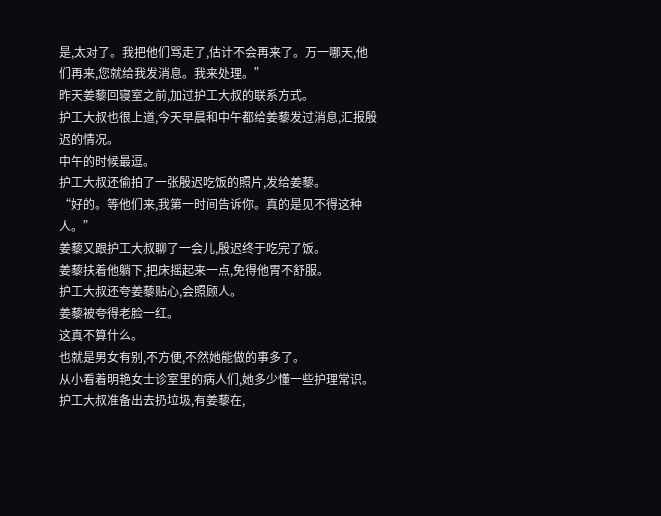是,太对了。我把他们骂走了,估计不会再来了。万一哪天,他们再来,您就给我发消息。我来处理。”
昨天姜藜回寝室之前,加过护工大叔的联系方式。
护工大叔也很上道,今天早晨和中午都给姜藜发过消息,汇报殷迟的情况。
中午的时候最逗。
护工大叔还偷拍了一张殷迟吃饭的照片,发给姜藜。
“好的。等他们来,我第一时间告诉你。真的是见不得这种人。”
姜藜又跟护工大叔聊了一会儿,殷迟终于吃完了饭。
姜藜扶着他躺下,把床摇起来一点,免得他胃不舒服。
护工大叔还夸姜藜贴心,会照顾人。
姜藜被夸得老脸一红。
这真不算什么。
也就是男女有别,不方便,不然她能做的事多了。
从小看着明艳女士诊室里的病人们,她多少懂一些护理常识。
护工大叔准备出去扔垃圾,有姜藜在,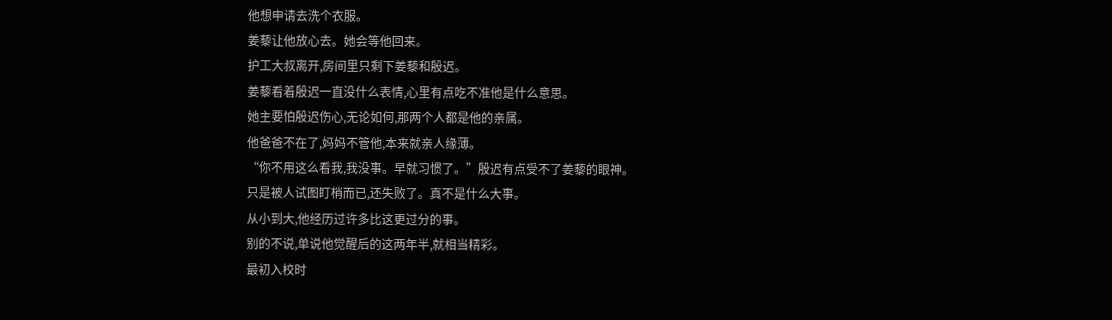他想申请去洗个衣服。
姜藜让他放心去。她会等他回来。
护工大叔离开,房间里只剩下姜藜和殷迟。
姜藜看着殷迟一直没什么表情,心里有点吃不准他是什么意思。
她主要怕殷迟伤心,无论如何,那两个人都是他的亲属。
他爸爸不在了,妈妈不管他,本来就亲人缘薄。
“你不用这么看我,我没事。早就习惯了。”殷迟有点受不了姜藜的眼神。
只是被人试图盯梢而已,还失败了。真不是什么大事。
从小到大,他经历过许多比这更过分的事。
别的不说,单说他觉醒后的这两年半,就相当精彩。
最初入校时